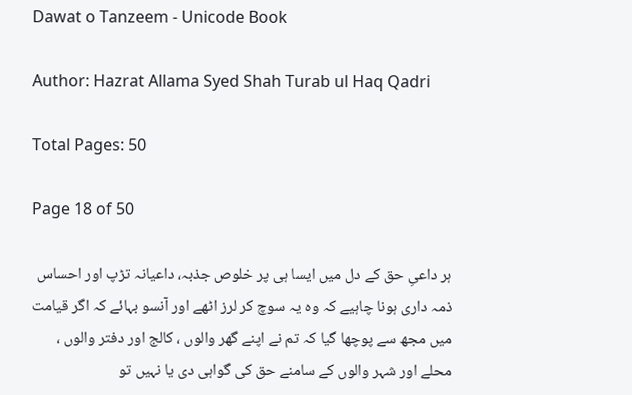Dawat o Tanzeem - Unicode Book

Author: Hazrat Allama Syed Shah Turab ul Haq Qadri

Total Pages: 50

Page 18 of 50

ہر داعیِ حق کے دل میں ایسا ہی پر خلوص جذبہ، داعیانہ تڑپ اور احساس ذمہ داری ہونا چاہیے کہ وہ یہ سوچ کر لرز اٹھے اور آنسو بہائے کہ اگر قیامت میں مجھ سے پوچھا گیا کہ تم نے اپنے گھر والوں ، کالج اور دفتر والوں ، محلے اور شہر والوں کے سامنے حق کی گواہی دی یا نہیں تو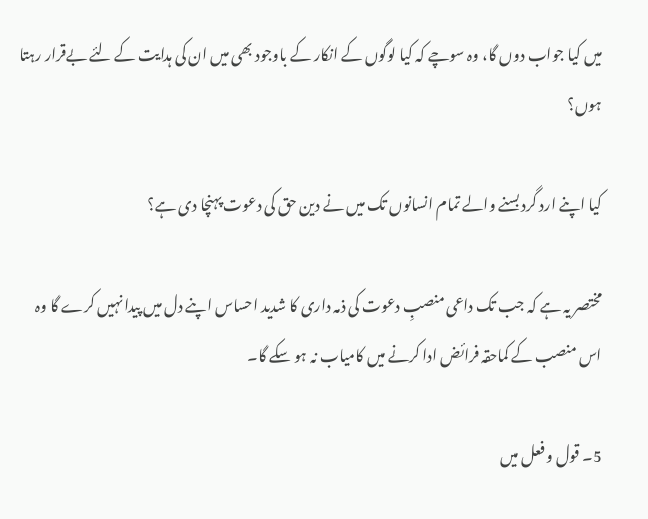میں کیا جواب دوں گا، وہ سوچے کہ کیا لوگوں کے انکار کے باوجود بھی میں ان کی ہدایت کے لئے بےقرار رہتا ہوں؟

کیا اپنے ارد گرد بسنے والے تمام انسانوں تک میں نے دین حق کی دعوت پہنچا دی ہے؟

مختصر یہ ہے کہ جب تک داعی منصبِ دعوت کی ذمہ داری کا شدید احساس اپنے دل میں پیدا نہیں کرے گا وہ اس منصب کے کماحقہ فرائض ادا کرنے میں کامیاب نہ ہو سکے گا۔

5۔ قول و فعل میں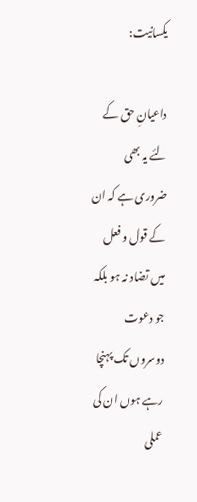یکسانیت:

داعیانِ حق کے لئے یہ بھی ضروری ہے کہ ان کے قول و فعل میں تضاد نہ ہو بلکہ جو دعوت دوسروں تک پہنچا رہے ہوں ان کی عملی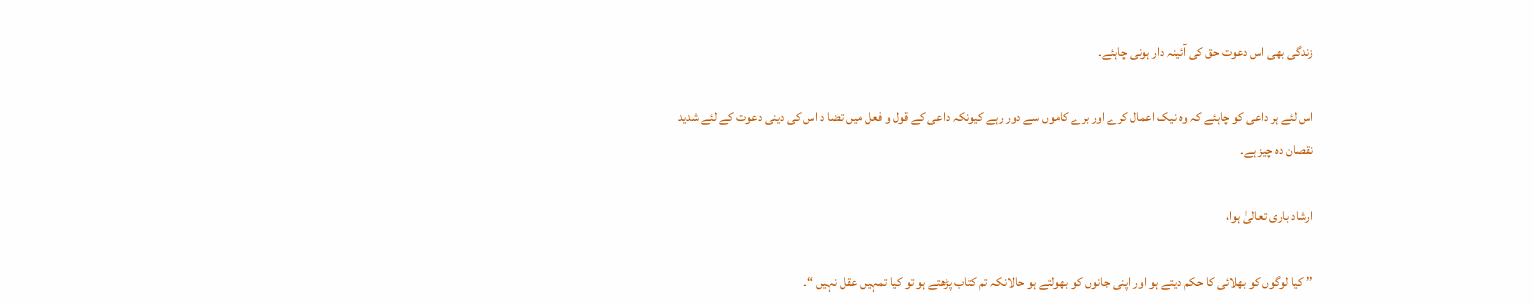زندگی بھی اس دعوت حق کی آئینہ دار ہونی چاہئے۔

اس لئے ہر داعی کو چاہئے کہ وہ نیک اعمال کرے اور برے کاموں سے دور رہے کیونکہ داعی کے قول و فعل میں تضا د اس کی دینی دعوت کے لئے شدید نقصان دہ چیز ہے۔

ارشاد باری تعالیٰ ہوا،

’’ کیا لوگوں کو بھلائی کا حکم دیتے ہو اور اپنی جانوں کو بھولتے ہو حالانکہ تم کتاب پڑھتے ہو تو کیا تمہیں عقل نہیں “۔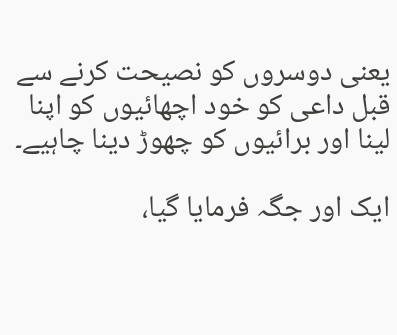یعنی دوسروں کو نصیحت کرنے سے قبل داعی کو خود اچھائیوں کو اپنا لینا اور برائیوں کو چھوڑ دینا چاہیے۔

ایک اور جگہ فرمایا گیا،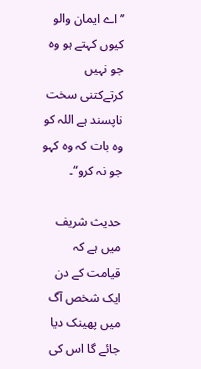’’ اے ایمان والو کیوں کہتے ہو وہ جو نہیں کرتےکتنی سخت ناپسند ہے اللہ کو وہ بات کہ وہ کہو جو نہ کرو“۔

حدیث شریف میں ہے کہ قیامت کے دن ایک شخص آگ میں پھینک دیا جائے گا اس کی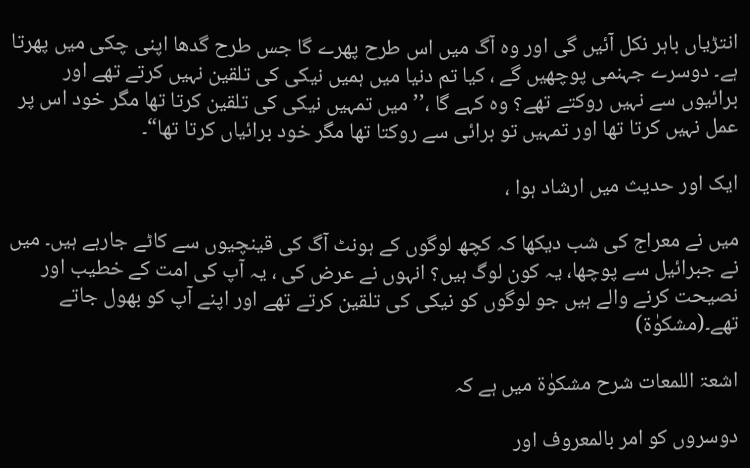انتڑیاں باہر نکل آئیں گی اور وہ آگ میں اس طرح پھرے گا جس طرح گدھا اپنی چکی میں پھرتا ہے۔ دوسرے جہنمی پوچھیں گے ، کیا تم دنیا میں ہمیں نیکی کی تلقین نہیں کرتے تھے اور برائیوں سے نہیں روکتے تھے؟ وہ کہے گا ،’’ میں تمہیں نیکی کی تلقین کرتا تھا مگر خود اس پر عمل نہیں کرتا تھا اور تمہیں تو برائی سے روکتا تھا مگر خود برائیاں کرتا تھا“۔

ایک اور حدیث میں ارشاد ہوا ،

میں نے معراج کی شب دیکھا کہ کچھ لوگوں کے ہونٹ آگ کی قینچیوں سے کاٹے جارہے ہیں۔ میں نے جبرائیل سے پوچھا، یہ کون لوگ ہیں؟ انہوں نے عرض کی ، یہ آپ کی امت کے خطیب اور نصیحت کرنے والے ہیں جو لوگوں کو نیکی کی تلقین کرتے تھے اور اپنے آپ کو بھول جاتے تھے۔(مشکوٰۃ)

اشعۃ اللمعات شرح مشکوٰۃ میں ہے کہ

دوسروں کو امر بالمعروف اور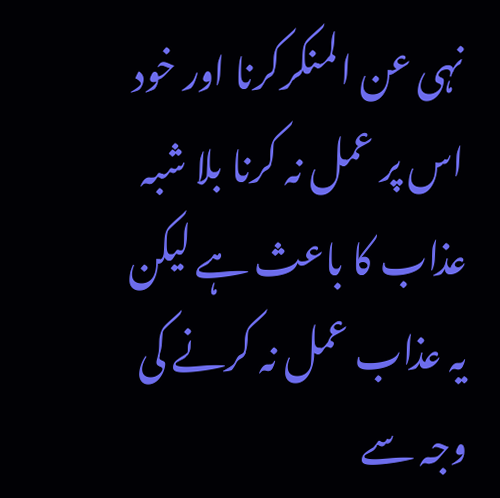نہی عن المنکرکرنا اور خود اس پر عمل نہ کرنا بلا شبہ عذاب کا باعث ہے لیکن یہ عذاب عمل نہ کرنے کی وجہ سے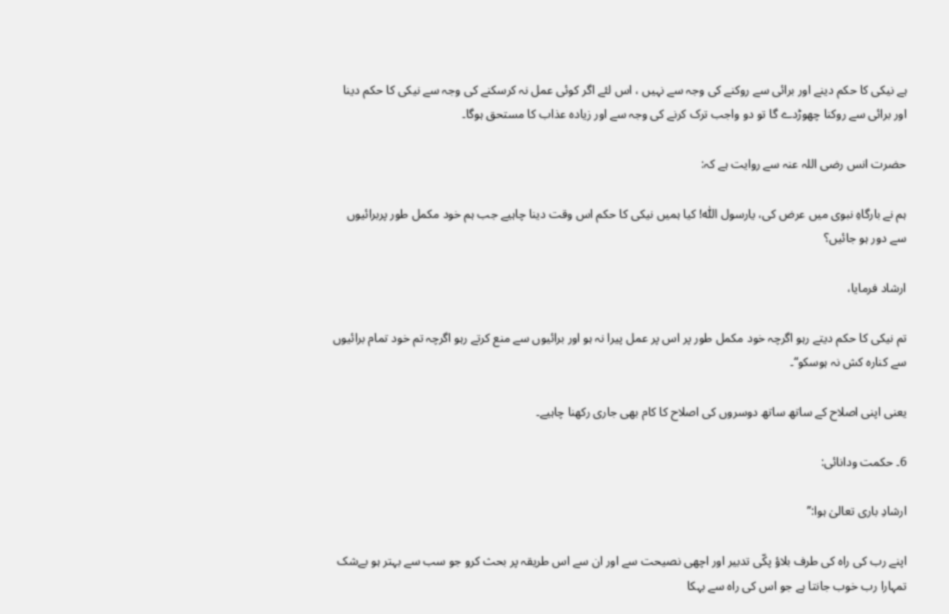ہے نیکی کا حکم دینے اور برائی سے روکنے کی وجہ سے نہیں ، اس لئے اگر کوئی عمل نہ کرسکنے کی وجہ سے نیکی کا حکم دینا اور برائی سے روکنا چھوڑدے گا تو دو واجب ترک کرنے کی وجہ سے اور زیادہ عذاب کا مستحق ہوگا۔

حضرت انس رضی اللہ عنہ سے روایت ہے کہ:

ہم نے بارگاہِ نبوی میں عرض کی، یارسول اللّٰہ! کیا ہمیں نیکی کا حکم اس وقت دینا چاہیے جب ہم خود مکمل طور پربرائیوں سے دور ہو جائیں؟

ارشاد فرمایا،

تم نیکی کا حکم دیتے رہو اگرچہ خود مکمل طور پر اس پر عمل پیرا نہ ہو اور برائیوں سے منع کرتے رہو اگرچہ تم خود تمام برائیوں سے کنارہ کش نہ ہوسکو“۔

یعنی اپنی اصلاح کے ساتھ ساتھ دوسروں کی اصلاح کا کام بھی جاری رکھنا چاہیے۔

6۔ حکمت ودانائی:

ارشادِ باری تعالیٰ ہوا:’’

اپنے رب کی راہ کی طرف بلاؤ پکّی تدبیر اور اچھی نصیحت سے اور ان سے اس طریقہ پر بحث کرو جو سب سے بہتر ہو بےشک تمہارا رب خوب جانتا ہے جو اس کی راہ سے بہکا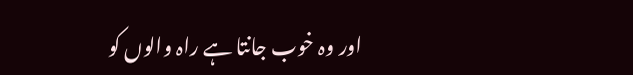اور وہ خوب جانتا ہے راہ والوں کو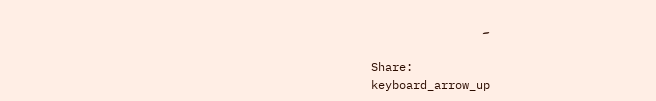۔

Share:
keyboard_arrow_up